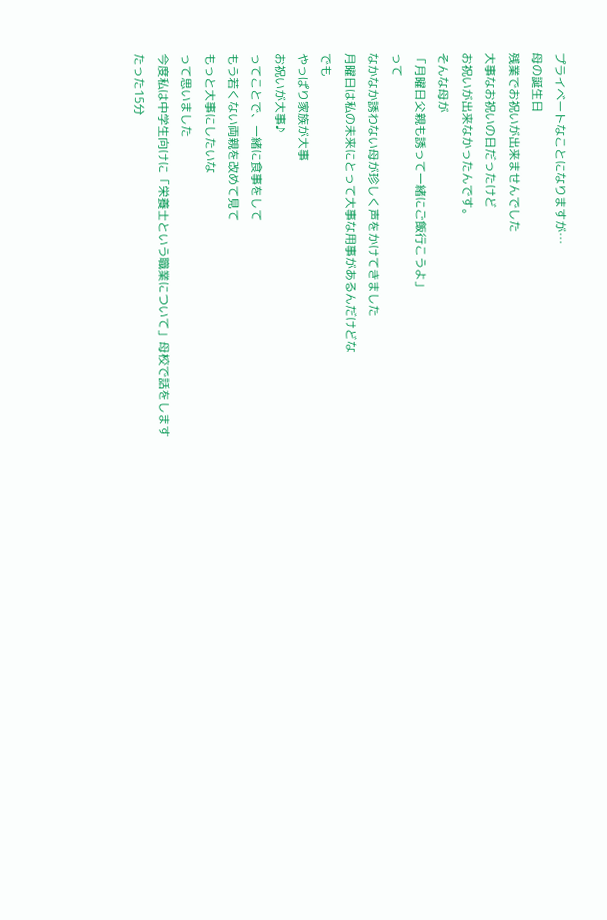プライベートなことになりますが…
母の誕生日
残業でお祝いが出来ませんでした
大事なお祝いの日だったけど
お祝いが出来なかったんです。
そんな母が
「月曜日父親も誘って一緒にご飯行こうよ」
って
なかなか誘わない母が珍しく声をかけてきました
月曜日は私の未来にとって大事な用事があるんだけどな
でも
やっぱり家族が大事
お祝いが大事♪
ってことで、一緒に食事をして
もう若くない両親を改めて見て
もっと大事にしたいな
って思いました
今度私は中学生向けに「栄養士という職業について」母校で話をします
たった15分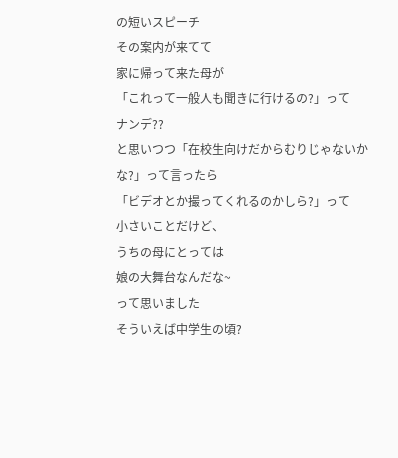の短いスピーチ
その案内が来てて
家に帰って来た母が
「これって一般人も聞きに行けるの?」って
ナンデ??
と思いつつ「在校生向けだからむりじゃないかな?」って言ったら
「ビデオとか撮ってくれるのかしら?」って
小さいことだけど、
うちの母にとっては
娘の大舞台なんだな~
って思いました
そういえば中学生の頃?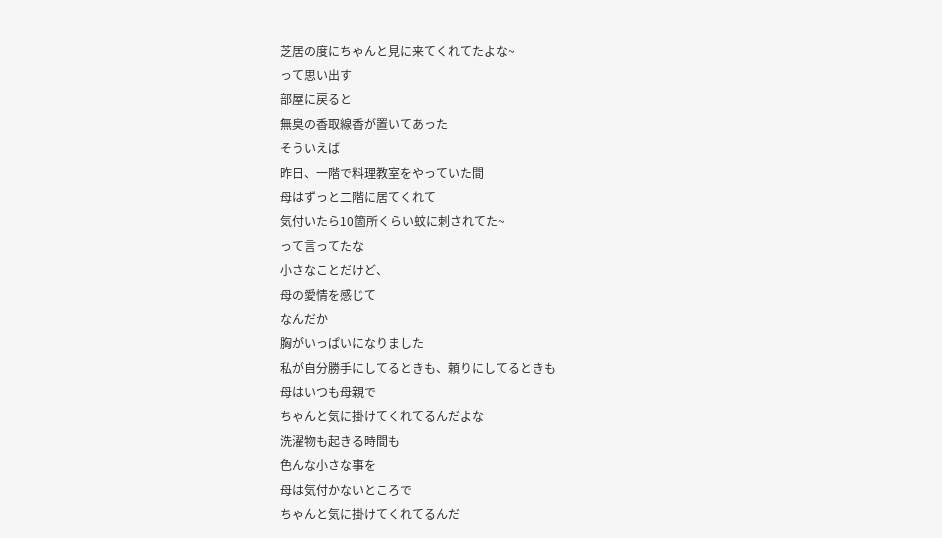芝居の度にちゃんと見に来てくれてたよな~
って思い出す
部屋に戻ると
無臭の香取線香が置いてあった
そういえば
昨日、一階で料理教室をやっていた間
母はずっと二階に居てくれて
気付いたら10箇所くらい蚊に刺されてた~
って言ってたな
小さなことだけど、
母の愛情を感じて
なんだか
胸がいっぱいになりました
私が自分勝手にしてるときも、頼りにしてるときも
母はいつも母親で
ちゃんと気に掛けてくれてるんだよな
洗濯物も起きる時間も
色んな小さな事を
母は気付かないところで
ちゃんと気に掛けてくれてるんだ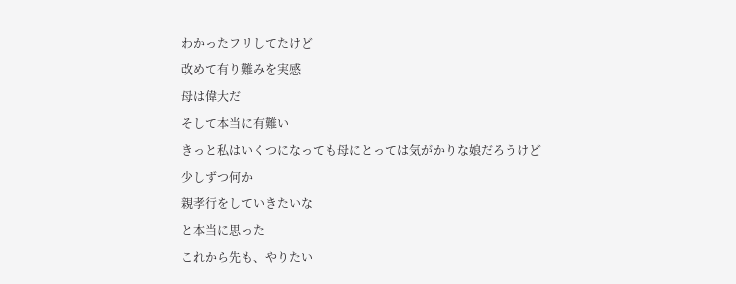わかったフリしてたけど
改めて有り難みを実感
母は偉大だ
そして本当に有難い
きっと私はいくつになっても母にとっては気がかりな娘だろうけど
少しずつ何か
親孝行をしていきたいな
と本当に思った
これから先も、やりたい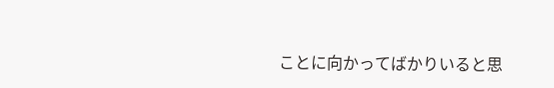ことに向かってばかりいると思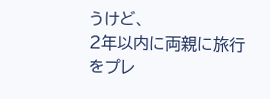うけど、
2年以内に両親に旅行をプレ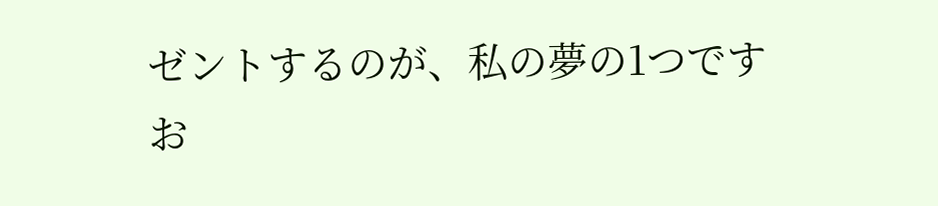ゼントするのが、私の夢の1つです
お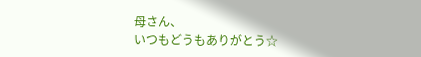母さん、
いつもどうもありがとう☆